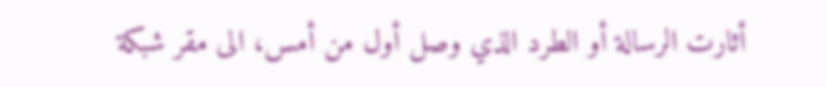أثارت الرسالة أو الطرد الذي وصل أول من أمس، الى مقر شبكة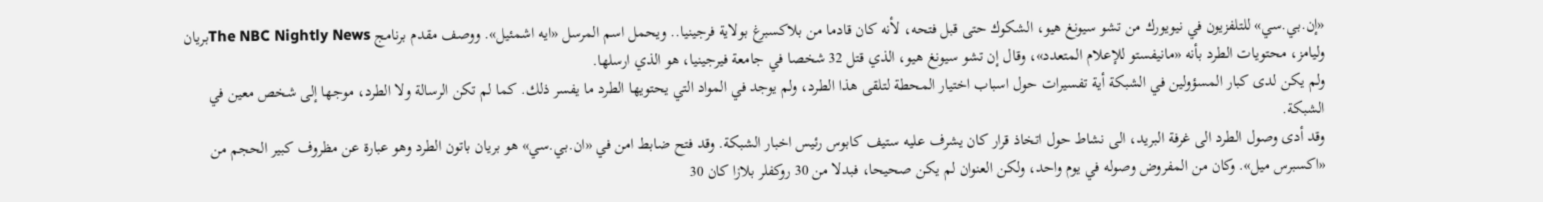«إن.بي.سي» للتلفزيون في نيويورك من تشو سيونغ هيو، الشكوك حتى قبل فتحه، لأنه كان قادما من بلاكسبرغ بولاية فرجينيا.. ويحمل اسم المرسل «ايه اشمئيل». ووصف مقدم برنامج The NBC Nightly Newsبريان وليامز، محتويات الطرد بأنه «مانيفستو للإعلام المتعدد»، وقال إن تشو سيونغ هيو، الذي قتل 32 شخصا في جامعة فيرجينيا، هو الذي ارسلها.
ولم يكن لدى كبار المسؤولين في الشبكة أية تفسيرات حول اسباب اختيار المحطة لتلقى هذا الطرد، ولم يوجد في المواد التي يحتويها الطرد ما يفسر ذلك. كما لم تكن الرسالة ولا الطرد، موجها إلى شخص معين في الشبكة.
وقد أدى وصول الطرد الى غرفة البريد، الى نشاط حول اتخاذ قرار كان يشرف عليه ستيف كابوس رئيس اخبار الشبكة. وقد فتح ضابط امن في «ان.بي.سي» هو بريان باتون الطرد وهو عبارة عن مظروف كبير الحجم من «اكسبرس ميل». وكان من المفروض وصوله في يوم واحد، ولكن العنوان لم يكن صحيحا، فبدلا من 30 روكفلر بلازا كان 30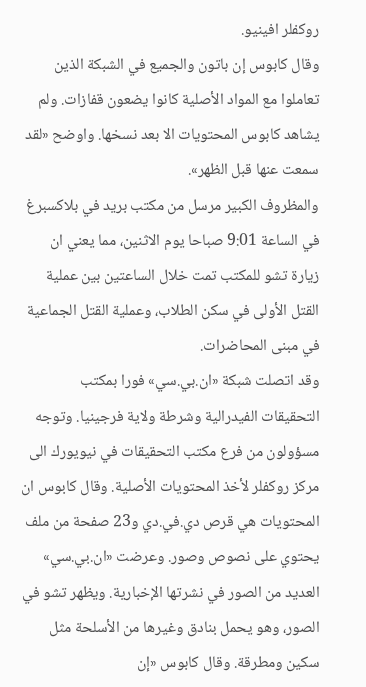روكفلر افينيو.
وقال كابوس إن باتون والجميع في الشبكة الذين تعاملوا مع المواد الأصلية كانوا يضعون قفازات. ولم يشاهد كابوس المحتويات الا بعد نسخها. واوضح «لقد سمعت عنها قبل الظهر».
والمظروف الكبير مرسل من مكتب بريد في بلاكسبرغ في الساعة 9:01 صباحا يوم الاثنين، مما يعني ان زيارة تشو للمكتب تمت خلال الساعتين بين عملية القتل الأولى في سكن الطلاب، وعملية القتل الجماعية في مبنى المحاضرات.
وقد اتصلت شبكة «ان.بي.سي» فورا بمكتب التحقيقات الفيدرالية وشرطة ولاية فرجينيا. وتوجه مسؤولون من فرع مكتب التحقيقات في نيويورك الى مركز روكفلر لأخذ المحتويات الأصلية. وقال كابوس ان المحتويات هي قرص دي.في.دي و23 صفحة من ملف يحتوي على نصوص وصور. وعرضت «ان.بي.سي» العديد من الصور في نشرتها الإخبارية. ويظهر تشو في الصور، وهو يحمل بنادق وغيرها من الأسلحة مثل سكين ومطرقة. وقال كابوس «إن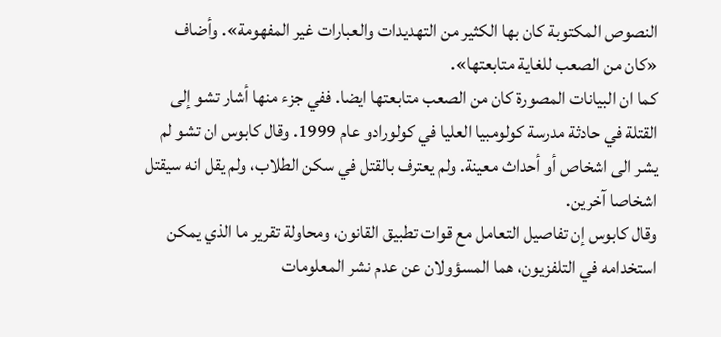النصوص المكتوبة كان بها الكثير من التهديدات والعبارات غير المفهومة». وأضاف «كان من الصعب للغاية متابعتها».
كما ان البيانات المصورة كان من الصعب متابعتها ايضا. ففي جزء منها أشار تشو إلى القتلة في حادثة مدرسة كولومبيا العليا في كولورادو عام 1999. وقال كابوس ان تشو لم يشر الى اشخاص أو أحداث معينة. ولم يعترف بالقتل في سكن الطلاب، ولم يقل انه سيقتل اشخاصا آخرين.
وقال كابوس إن تفاصيل التعامل مع قوات تطبيق القانون، ومحاولة تقرير ما الذي يمكن استخدامه في التلفزيون، هما المسؤولان عن عدم نشر المعلومات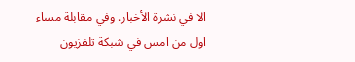الا في نشرة الأخبار. وفي مقابلة مساء اول من امس في شبكة تلفزيون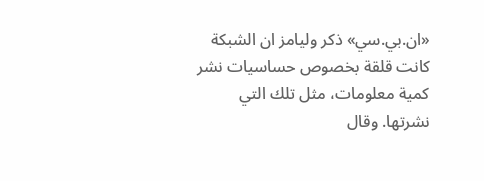«ان.بي.سي» ذكر وليامز ان الشبكة كانت قلقة بخصوص حساسيات نشر كمية معلومات، مثل تلك التي نشرتها. وقال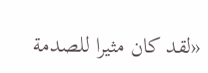«لقد كان مثيرا للصدمة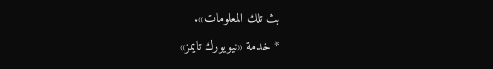بث تلك المعلومات».
* خدمة «نيويورك تايمز»